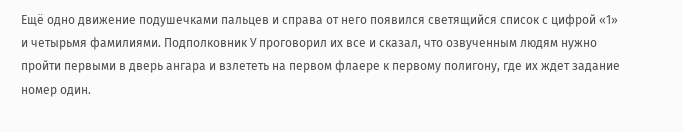Ещё одно движение подушечками пальцев и справа от него появился светящийся список с цифрой «1» и четырьмя фамилиями. Подполковник У проговорил их все и сказал, что озвученным людям нужно пройти первыми в дверь ангара и взлететь на первом флаере к первому полигону, где их ждет задание номер один.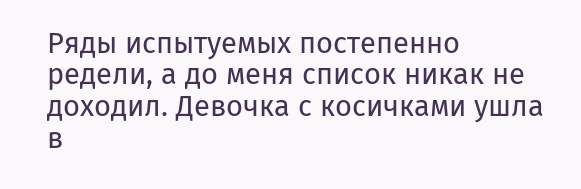Ряды испытуемых постепенно редели, а до меня список никак не доходил. Девочка с косичками ушла в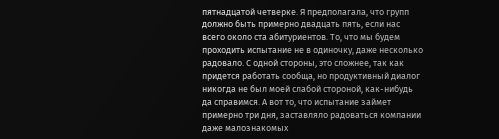пятнадцатой четверке. Я предполагала, что групп должно быть примерно двадцать пять, если нас всего около ста абитуриентов. То, что мы будем проходить испытание не в одиночку, даже несколько радовало. С одной стороны, это сложнее, так как придется работать сообща, но продуктивный диалог никогда не был моей слабой стороной, как-нибудь да справимся. А вот то, что испытание займет примерно три дня, заставляло радоваться компании даже малознакомых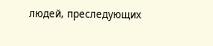людей, преследующих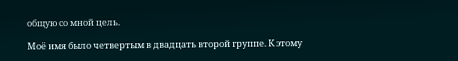общую со мной цель.

Моё имя было четвертым в двадцать второй группе. К этому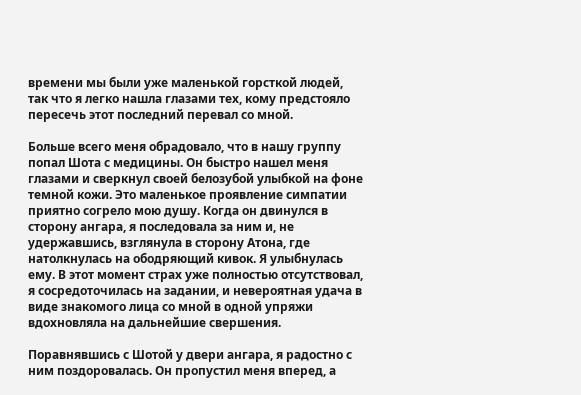времени мы были уже маленькой горсткой людей, так что я легко нашла глазами тех, кому предстояло пересечь этот последний перевал со мной.

Больше всего меня обрадовало, что в нашу группу попал Шота с медицины. Он быстро нашел меня глазами и сверкнул своей белозубой улыбкой на фоне темной кожи. Это маленькое проявление симпатии приятно согрело мою душу. Когда он двинулся в сторону ангара, я последовала за ним и, не удержавшись, взглянула в сторону Атона, где натолкнулась на ободряющий кивок. Я улыбнулась ему. В этот момент страх уже полностью отсутствовал, я сосредоточилась на задании, и невероятная удача в виде знакомого лица со мной в одной упряжи вдохновляла на дальнейшие свершения.

Поравнявшись с Шотой у двери ангара, я радостно с ним поздоровалась. Он пропустил меня вперед, а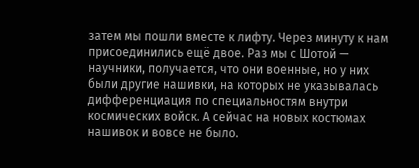затем мы пошли вместе к лифту. Через минуту к нам присоединились ещё двое. Раз мы с Шотой — научники, получается, что они военные, но у них были другие нашивки, на которых не указывалась дифференциация по специальностям внутри космических войск. А сейчас на новых костюмах нашивок и вовсе не было.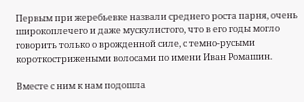Первым при жеребьевке назвали среднего роста парня, очень широкоплечего и даже мускулистого, что в его годы могло говорить только о врожденной силе, с темно-русыми короткострижеными волосами по имени Иван Ромашин.

Вместе с ним к нам подошла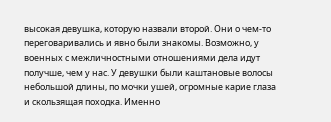высокая девушка, которую назвали второй. Они о чем-то переговаривались и явно были знакомы. Возможно, у военных с межличностными отношениями дела идут получше, чем у нас. У девушки были каштановые волосы небольшой длины, по мочки ушей, огромные карие глаза и скользящая походка. Именно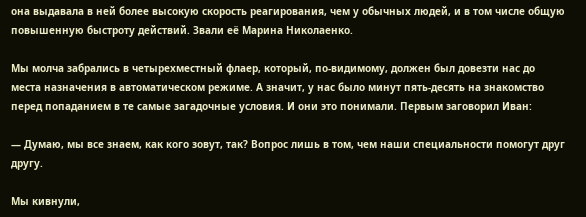она выдавала в ней более высокую скорость реагирования, чем у обычных людей, и в том числе общую повышенную быстроту действий. Звали её Марина Николаенко.

Мы молча забрались в четырехместный флаер, который, по-видимому, должен был довезти нас до места назначения в автоматическом режиме. А значит, у нас было минут пять-десять на знакомство перед попаданием в те самые загадочные условия. И они это понимали. Первым заговорил Иван:

— Думаю, мы все знаем, как кого зовут, так? Вопрос лишь в том, чем наши специальности помогут друг другу.

Мы кивнули,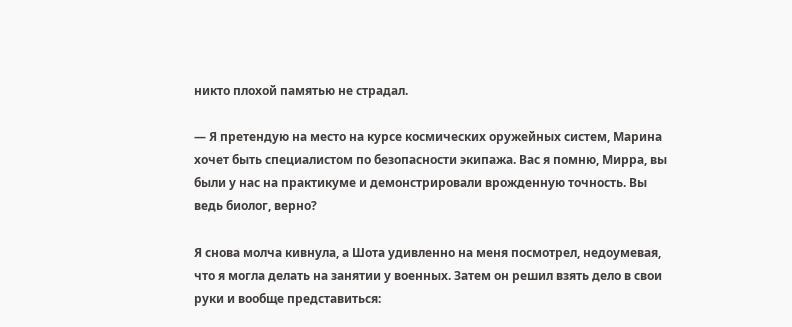никто плохой памятью не страдал.

— Я претендую на место на курсе космических оружейных систем, Марина хочет быть специалистом по безопасности экипажа. Вас я помню, Мирра, вы были у нас на практикуме и демонстрировали врожденную точность. Вы ведь биолог, верно?

Я снова молча кивнула, а Шота удивленно на меня посмотрел, недоумевая, что я могла делать на занятии у военных. Затем он решил взять дело в свои руки и вообще представиться: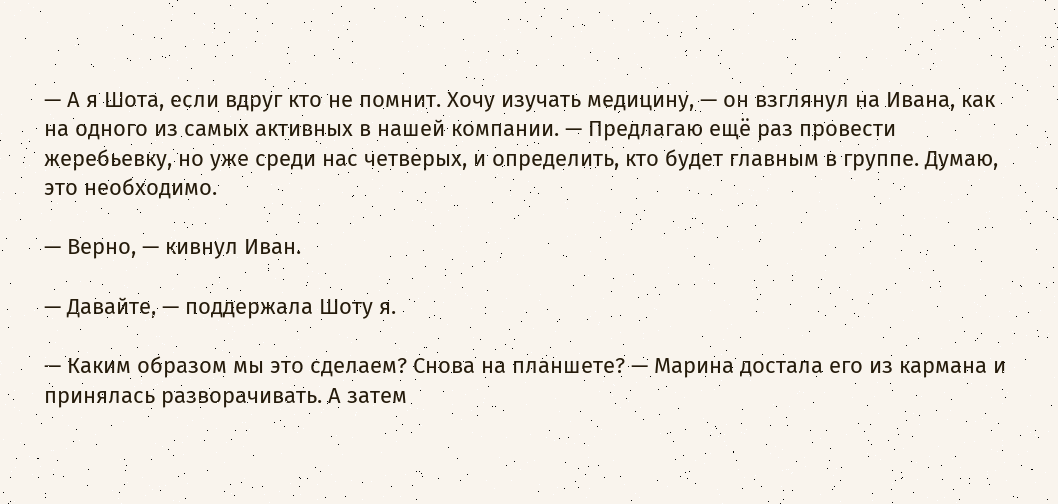— А я Шота, если вдруг кто не помнит. Хочу изучать медицину, — он взглянул на Ивана, как на одного из самых активных в нашей компании. — Предлагаю ещё раз провести жеребьевку, но уже среди нас четверых, и определить, кто будет главным в группе. Думаю, это необходимо.

— Верно, — кивнул Иван.

— Давайте, — поддержала Шоту я.

— Каким образом мы это сделаем? Снова на планшете? — Марина достала его из кармана и принялась разворачивать. А затем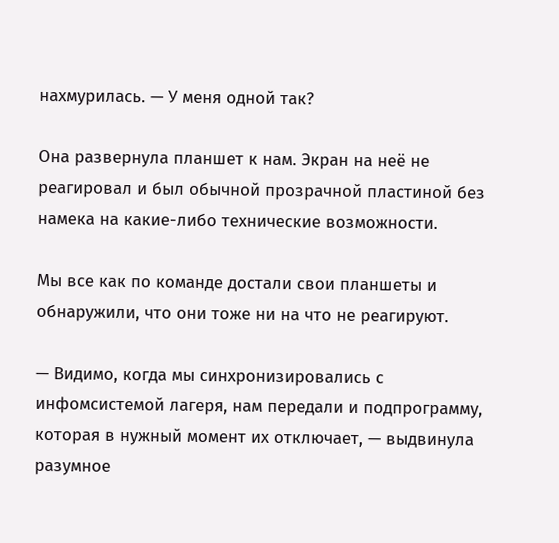нахмурилась. — У меня одной так?

Она развернула планшет к нам. Экран на неё не реагировал и был обычной прозрачной пластиной без намека на какие-либо технические возможности.

Мы все как по команде достали свои планшеты и обнаружили, что они тоже ни на что не реагируют.

— Видимо, когда мы синхронизировались с инфомсистемой лагеря, нам передали и подпрограмму, которая в нужный момент их отключает, — выдвинула разумное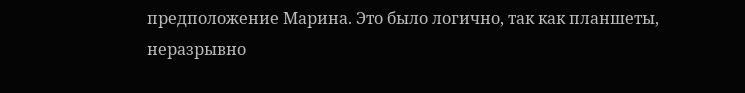предположение Марина. Это было логично, так как планшеты, неразрывно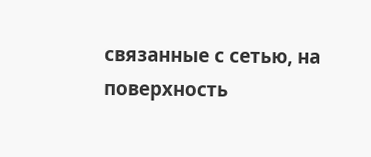связанные с сетью, на поверхность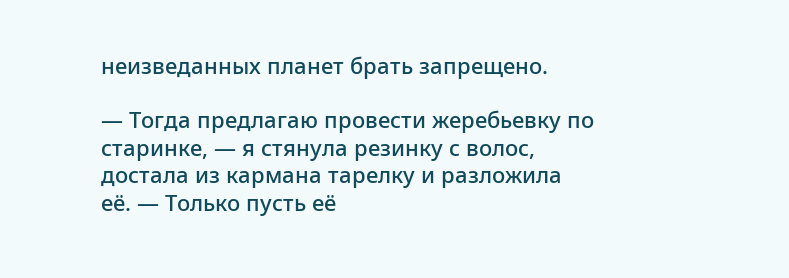неизведанных планет брать запрещено.

— Тогда предлагаю провести жеребьевку по старинке, — я стянула резинку с волос, достала из кармана тарелку и разложила её. — Только пусть её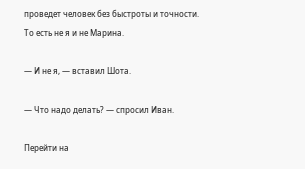проведет человек без быстроты и точности. То есть не я и не Марина.

— И не я, — вставил Шота.

— Что надо делать? — спросил Иван.

Перейти на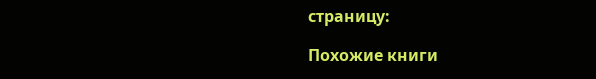страницу:

Похожие книги